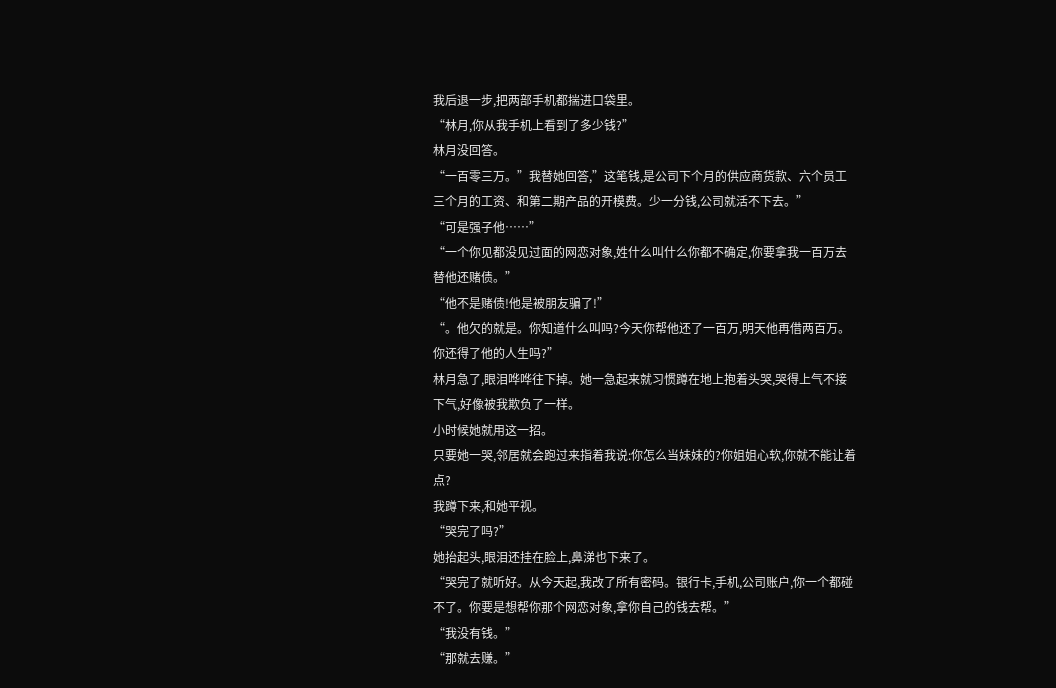我后退一步,把两部手机都揣进口袋里。
“林月,你从我手机上看到了多少钱?”
林月没回答。
“一百零三万。”我替她回答,”这笔钱,是公司下个月的供应商货款、六个员工三个月的工资、和第二期产品的开模费。少一分钱,公司就活不下去。”
“可是强子他……”
“一个你见都没见过面的网恋对象,姓什么叫什么你都不确定,你要拿我一百万去替他还赌债。”
“他不是赌债!他是被朋友骗了!”
“。他欠的就是。你知道什么叫吗?今天你帮他还了一百万,明天他再借两百万。你还得了他的人生吗?”
林月急了,眼泪哗哗往下掉。她一急起来就习惯蹲在地上抱着头哭,哭得上气不接下气,好像被我欺负了一样。
小时候她就用这一招。
只要她一哭,邻居就会跑过来指着我说:你怎么当妹妹的?你姐姐心软,你就不能让着点?
我蹲下来,和她平视。
“哭完了吗?”
她抬起头,眼泪还挂在脸上,鼻涕也下来了。
“哭完了就听好。从今天起,我改了所有密码。银行卡,手机,公司账户,你一个都碰不了。你要是想帮你那个网恋对象,拿你自己的钱去帮。”
“我没有钱。”
“那就去赚。”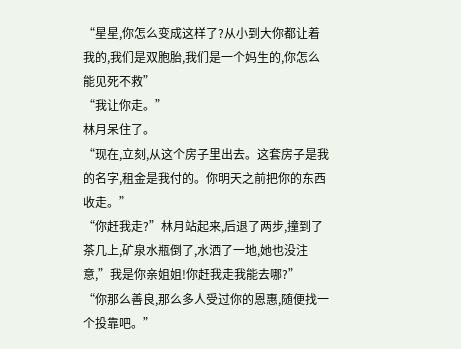“星星,你怎么变成这样了?从小到大你都让着我的,我们是双胞胎,我们是一个妈生的,你怎么能见死不救”
“我让你走。”
林月呆住了。
“现在,立刻,从这个房子里出去。这套房子是我的名字,租金是我付的。你明天之前把你的东西收走。”
“你赶我走?”林月站起来,后退了两步,撞到了茶几上,矿泉水瓶倒了,水洒了一地,她也没注意,”我是你亲姐姐!你赶我走我能去哪?”
“你那么善良,那么多人受过你的恩惠,随便找一个投靠吧。”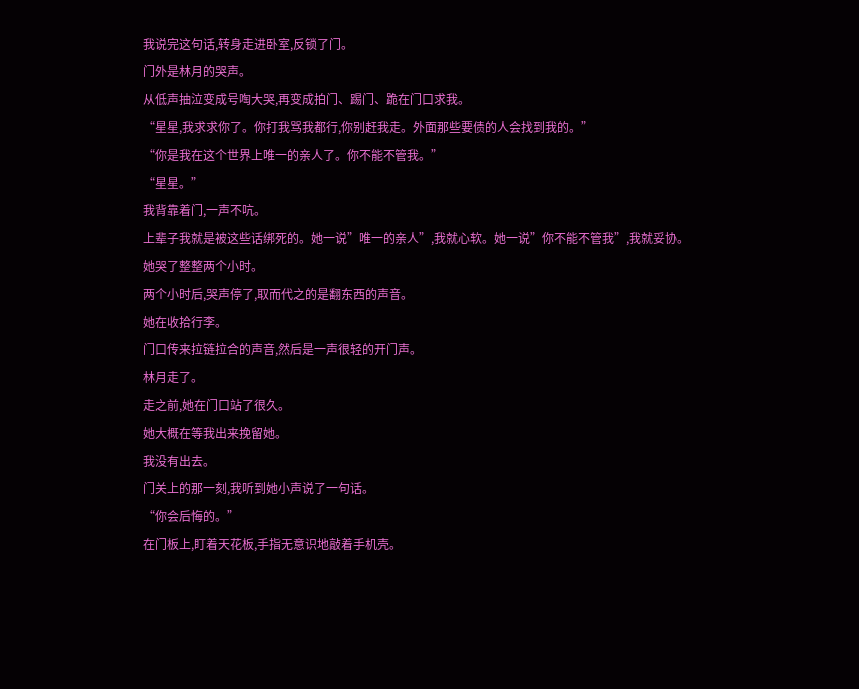我说完这句话,转身走进卧室,反锁了门。
门外是林月的哭声。
从低声抽泣变成号啕大哭,再变成拍门、踢门、跪在门口求我。
“星星,我求求你了。你打我骂我都行,你别赶我走。外面那些要债的人会找到我的。”
“你是我在这个世界上唯一的亲人了。你不能不管我。”
“星星。”
我背靠着门,一声不吭。
上辈子我就是被这些话绑死的。她一说”唯一的亲人”,我就心软。她一说”你不能不管我”,我就妥协。
她哭了整整两个小时。
两个小时后,哭声停了,取而代之的是翻东西的声音。
她在收拾行李。
门口传来拉链拉合的声音,然后是一声很轻的开门声。
林月走了。
走之前,她在门口站了很久。
她大概在等我出来挽留她。
我没有出去。
门关上的那一刻,我听到她小声说了一句话。
“你会后悔的。”
在门板上,盯着天花板,手指无意识地敲着手机壳。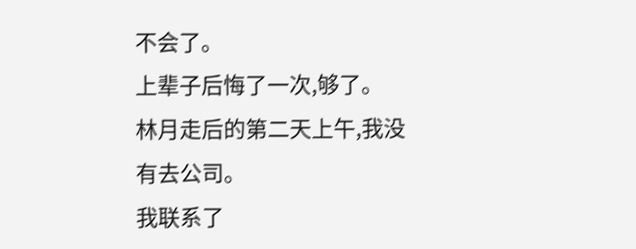不会了。
上辈子后悔了一次,够了。
林月走后的第二天上午,我没有去公司。
我联系了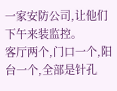一家安防公司,让他们下午来装监控。
客厅两个,门口一个,阳台一个,全部是针孔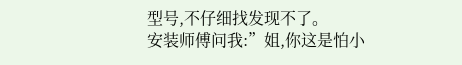型号,不仔细找发现不了。
安装师傅问我:”姐,你这是怕小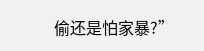偷还是怕家暴?”